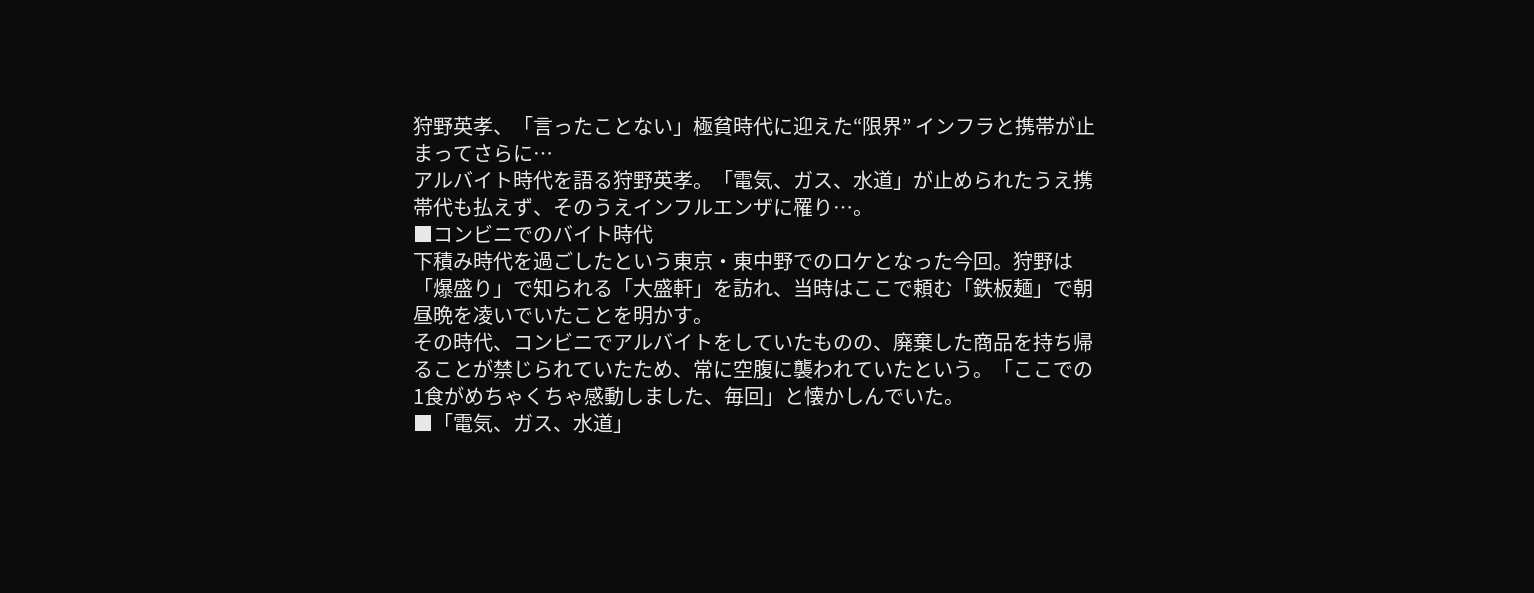狩野英孝、「言ったことない」極貧時代に迎えた“限界” インフラと携帯が止まってさらに…
アルバイト時代を語る狩野英孝。「電気、ガス、水道」が止められたうえ携帯代も払えず、そのうえインフルエンザに罹り…。
■コンビニでのバイト時代
下積み時代を過ごしたという東京・東中野でのロケとなった今回。狩野は「爆盛り」で知られる「大盛軒」を訪れ、当時はここで頼む「鉄板麺」で朝昼晩を凌いでいたことを明かす。
その時代、コンビニでアルバイトをしていたものの、廃棄した商品を持ち帰ることが禁じられていたため、常に空腹に襲われていたという。「ここでの1食がめちゃくちゃ感動しました、毎回」と懐かしんでいた。
■「電気、ガス、水道」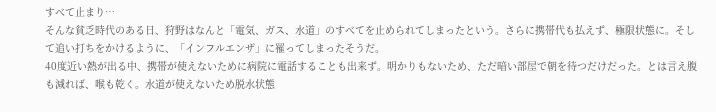すべて止まり…
そんな貧乏時代のある日、狩野はなんと「電気、ガス、水道」のすべてを止められてしまったという。さらに携帯代も払えず、極限状態に。そして追い打ちをかけるように、「インフルエンザ」に罹ってしまったそうだ。
40度近い熱が出る中、携帯が使えないために病院に電話することも出来ず。明かりもないため、ただ暗い部屋で朝を待つだけだった。とは言え腹も減れば、喉も乾く。水道が使えないため脱水状態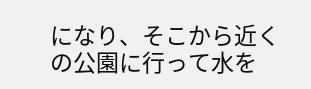になり、そこから近くの公園に行って水を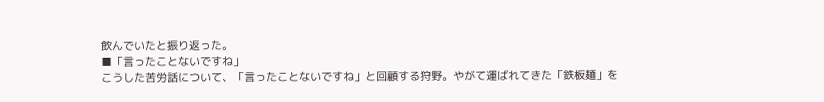飲んでいたと振り返った。
■「言ったことないですね」
こうした苦労話について、「言ったことないですね」と回顧する狩野。やがて運ばれてきた「鉄板麺」を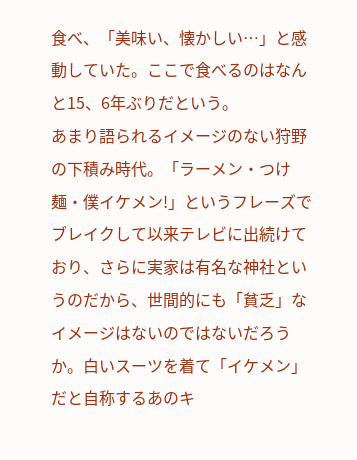食べ、「美味い、懐かしい…」と感動していた。ここで食べるのはなんと15、6年ぶりだという。
あまり語られるイメージのない狩野の下積み時代。「ラーメン・つけ麺・僕イケメン!」というフレーズでブレイクして以来テレビに出続けており、さらに実家は有名な神社というのだから、世間的にも「貧乏」なイメージはないのではないだろうか。白いスーツを着て「イケメン」だと自称するあのキ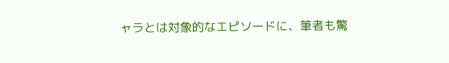ャラとは対象的なエピソードに、筆者も驚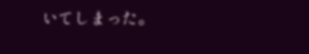いてしまった。